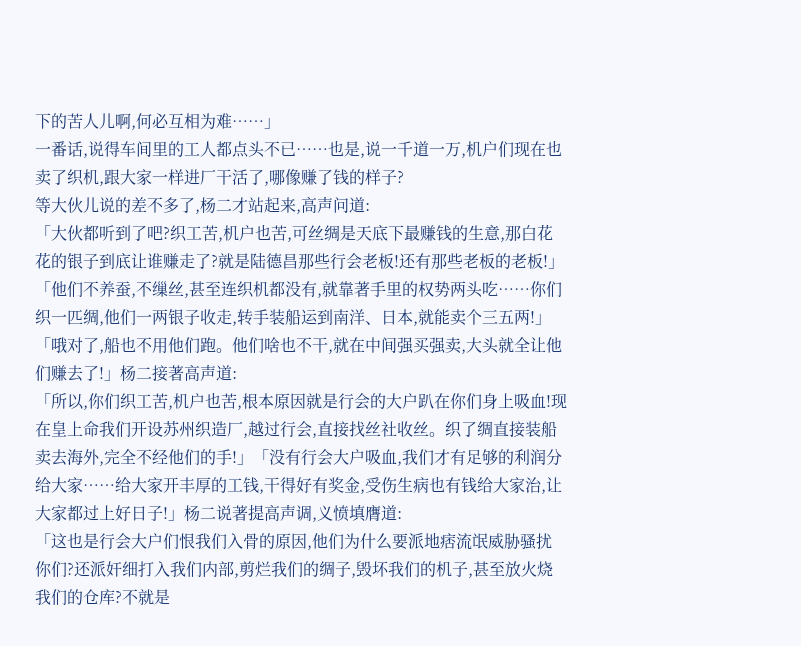下的苦人儿啊,何必互相为难……」
一番话,说得车间里的工人都点头不已……也是,说一千道一万,机户们现在也卖了织机,跟大家一样进厂干活了,哪像赚了钱的样子?
等大伙儿说的差不多了,杨二才站起来,高声问道:
「大伙都听到了吧?织工苦,机户也苦,可丝绸是天底下最赚钱的生意,那白花花的银子到底让谁赚走了?就是陆德昌那些行会老板!还有那些老板的老板!」
「他们不养蚕,不缫丝,甚至连织机都没有,就靠著手里的权势两头吃……你们织一匹绸,他们一两银子收走,转手装船运到南洋、日本,就能卖个三五两!」
「哦对了,船也不用他们跑。他们啥也不干,就在中间强买强卖,大头就全让他们赚去了!」杨二接著高声道:
「所以,你们织工苦,机户也苦,根本原因就是行会的大户趴在你们身上吸血!现在皇上命我们开设苏州织造厂,越过行会,直接找丝社收丝。织了绸直接装船卖去海外,完全不经他们的手!」「没有行会大户吸血,我们才有足够的利润分给大家……给大家开丰厚的工钱,干得好有奖金,受伤生病也有钱给大家治,让大家都过上好日子!」杨二说著提高声调,义愤填膺道:
「这也是行会大户们恨我们入骨的原因,他们为什么要派地痞流氓威胁骚扰你们?还派奸细打入我们内部,剪烂我们的绸子,毁坏我们的机子,甚至放火烧我们的仓库?不就是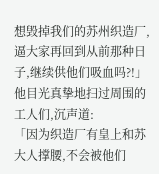想毁掉我们的苏州织造厂,逼大家再回到从前那种日子,继续供他们吸血吗?!」
他目光真挚地扫过周围的工人们,沉声道:
「因为织造厂有皇上和苏大人撑腰,不会被他们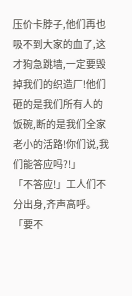压价卡脖子,他们再也吸不到大家的血了,这才狗急跳墙,一定要毁掉我们的织造厂!他们砸的是我们所有人的饭碗,断的是我们全家老小的活路!你们说,我们能答应吗?!」
「不答应!」工人们不分出身,齐声高呼。
「要不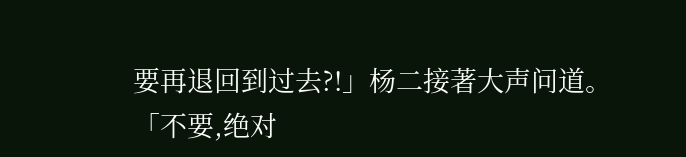要再退回到过去?!」杨二接著大声问道。
「不要,绝对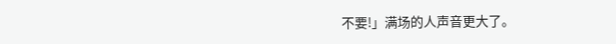不要!」满场的人声音更大了。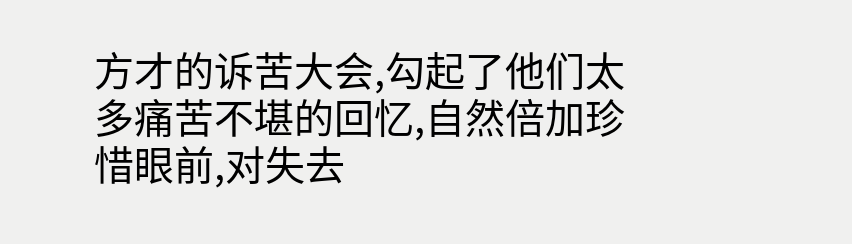方才的诉苦大会,勾起了他们太多痛苦不堪的回忆,自然倍加珍惜眼前,对失去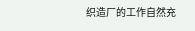织造厂的工作自然充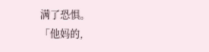满了恐惧。
「他妈的,